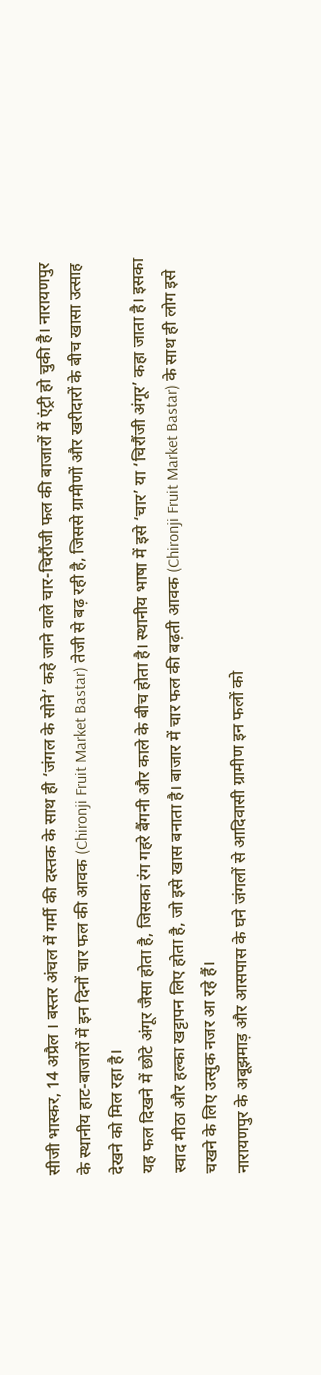सीजी भास्कर, 14 अप्रैल । बस्तर अंचल में गर्मी की दस्तक के साथ ही ‘जंगल के सोने’ कहे जाने वाले चार-चिरौंजी फल की बाजारों में एंट्री हो चुकी है। नारायणपुर के स्थानीय हाट-बाजारों में इन दिनों चार फल की आवक (Chironji Fruit Market Bastar) तेजी से बढ़ रही है, जिससे ग्रामीणों और खरीदारों के बीच खासा उत्साह देखने को मिल रहा है।
यह फल दिखने में छोटे अंगूर जैसा होता है, जिसका रंग गहरे बैंगनी और काले के बीच होता है। स्थानीय भाषा में इसे ‘चार’ या ‘चिरौंजी अंगूर’ कहा जाता है। इसका स्वाद मीठा और हल्का खट्टापन लिए होता है, जो इसे खास बनाता है। बाजार में चार फल की बढ़ती आवक (Chironji Fruit Market Bastar) के साथ ही लोग इसे चखने के लिए उत्सुक नजर आ रहे हैं।
नारायणपुर के अबूझमाड़ और आसपास के घने जंगलों से आदिवासी ग्रामीण इन फलों को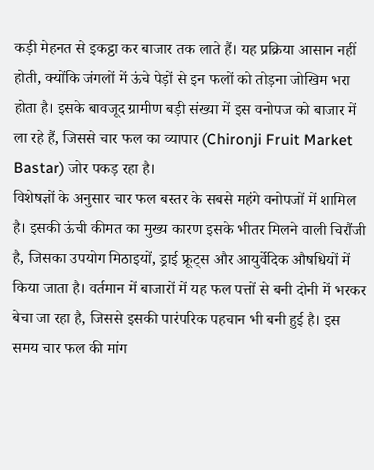कड़ी मेहनत से इकट्ठा कर बाजार तक लाते हैं। यह प्रक्रिया आसान नहीं होती, क्योंकि जंगलों में ऊंचे पेड़ों से इन फलों को तोड़ना जोखिम भरा होता है। इसके बावजूद ग्रामीण बड़ी संख्या में इस वनोपज को बाजार में ला रहे हैं, जिससे चार फल का व्यापार (Chironji Fruit Market Bastar) जोर पकड़ रहा है।
विशेषज्ञों के अनुसार चार फल बस्तर के सबसे महंगे वनोपजों में शामिल है। इसकी ऊंची कीमत का मुख्य कारण इसके भीतर मिलने वाली चिरौंजी है, जिसका उपयोग मिठाइयों, ड्राई फ्रूट्स और आयुर्वेदिक औषधियों में किया जाता है। वर्तमान में बाजारों में यह फल पत्तों से बनी दोनी में भरकर बेचा जा रहा है, जिससे इसकी पारंपरिक पहचान भी बनी हुई है। इस समय चार फल की मांग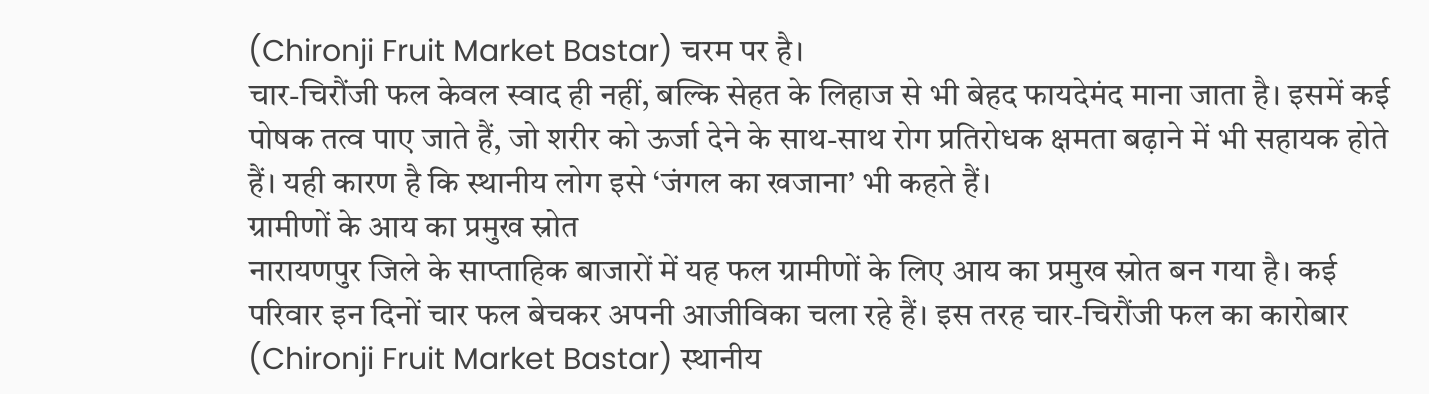(Chironji Fruit Market Bastar) चरम पर है।
चार-चिरौंजी फल केवल स्वाद ही नहीं, बल्कि सेहत के लिहाज से भी बेहद फायदेमंद माना जाता है। इसमें कई पोषक तत्व पाए जाते हैं, जो शरीर को ऊर्जा देने के साथ-साथ रोग प्रतिरोधक क्षमता बढ़ाने में भी सहायक होते हैं। यही कारण है कि स्थानीय लोग इसे ‘जंगल का खजाना’ भी कहते हैं।
ग्रामीणों के आय का प्रमुख स्रोत
नारायणपुर जिले के साप्ताहिक बाजारों में यह फल ग्रामीणों के लिए आय का प्रमुख स्रोत बन गया है। कई परिवार इन दिनों चार फल बेचकर अपनी आजीविका चला रहे हैं। इस तरह चार-चिरौंजी फल का कारोबार (Chironji Fruit Market Bastar) स्थानीय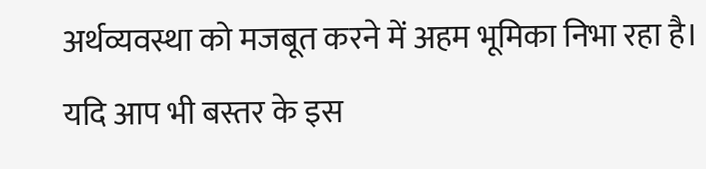अर्थव्यवस्था को मजबूत करने में अहम भूमिका निभा रहा है।
यदि आप भी बस्तर के इस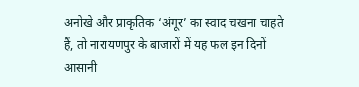अनोखे और प्राकृतिक ‘अंगूर’ का स्वाद चखना चाहते हैं, तो नारायणपुर के बाजारों में यह फल इन दिनों आसानी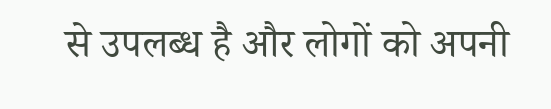से उपलब्ध है और लोगों को अपनी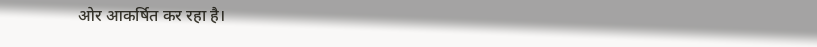ओर आकर्षित कर रहा है।